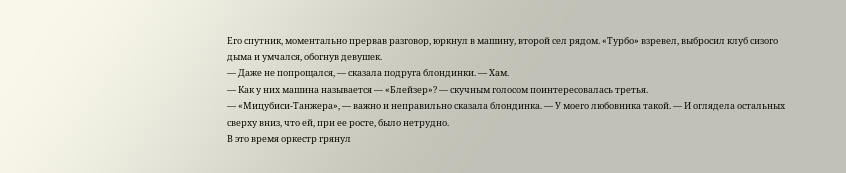Его спутник, моментально прервав разговор, юркнул в машину, второй сел рядом. «Турбо» взревел, выбросил клуб сизого дыма и умчался, обогнув девушек.
— Даже не попрощался, — сказала подруга блондинки. — Хам.
— Как у них машина называется — «Блейзер»? — скучным голосом поинтересовалась третья.
— «Мицубиси-Танжера», — важно и неправильно сказала блондинка. — У моего любовника такой. — И оглядела остальных сверху вниз, что ей, при ее росте, было нетрудно.
В это время оркестр грянул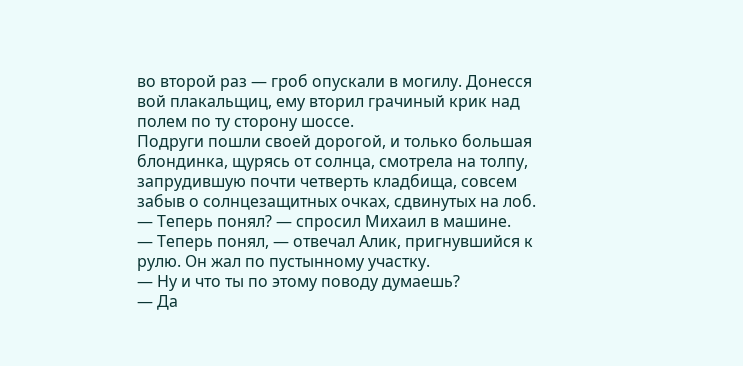во второй раз — гроб опускали в могилу. Донесся вой плакальщиц, ему вторил грачиный крик над полем по ту сторону шоссе.
Подруги пошли своей дорогой, и только большая блондинка, щурясь от солнца, смотрела на толпу, запрудившую почти четверть кладбища, совсем забыв о солнцезащитных очках, сдвинутых на лоб.
— Теперь понял? — спросил Михаил в машине.
— Теперь понял, — отвечал Алик, пригнувшийся к рулю. Он жал по пустынному участку.
— Ну и что ты по этому поводу думаешь?
— Да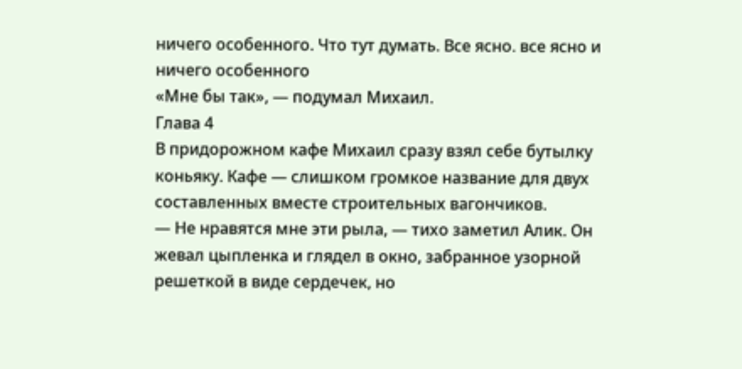ничего особенного. Что тут думать. Все ясно. все ясно и ничего особенного
«Мне бы так», — подумал Михаил.
Глава 4
В придорожном кафе Михаил сразу взял себе бутылку коньяку. Кафе — слишком громкое название для двух составленных вместе строительных вагончиков.
— Не нравятся мне эти рыла, — тихо заметил Алик. Он жевал цыпленка и глядел в окно, забранное узорной решеткой в виде сердечек, но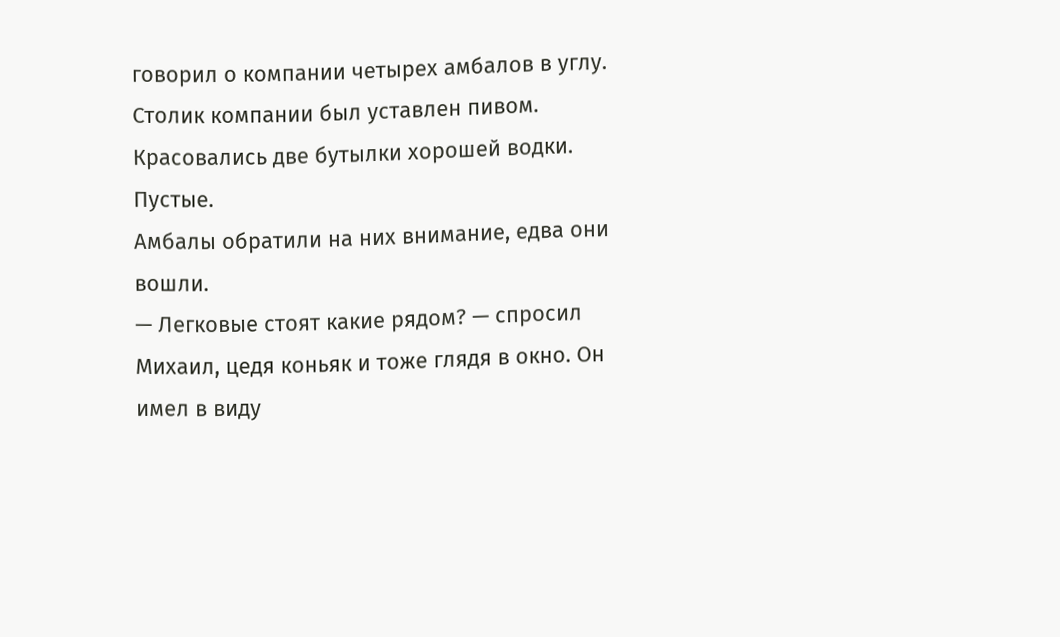говорил о компании четырех амбалов в углу. Столик компании был уставлен пивом. Красовались две бутылки хорошей водки. Пустые.
Амбалы обратили на них внимание, едва они вошли.
— Легковые стоят какие рядом? — спросил Михаил, цедя коньяк и тоже глядя в окно. Он имел в виду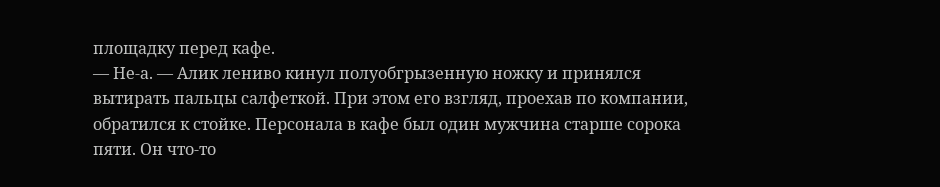площадку перед кафе.
— Не-а. — Алик лениво кинул полуобгрызенную ножку и принялся вытирать пальцы салфеткой. При этом его взгляд, проехав по компании, обратился к стойке. Персонала в кафе был один мужчина старше сорока пяти. Он что-то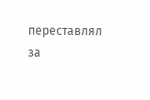переставлял за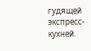гудящей экспресс-кухней.